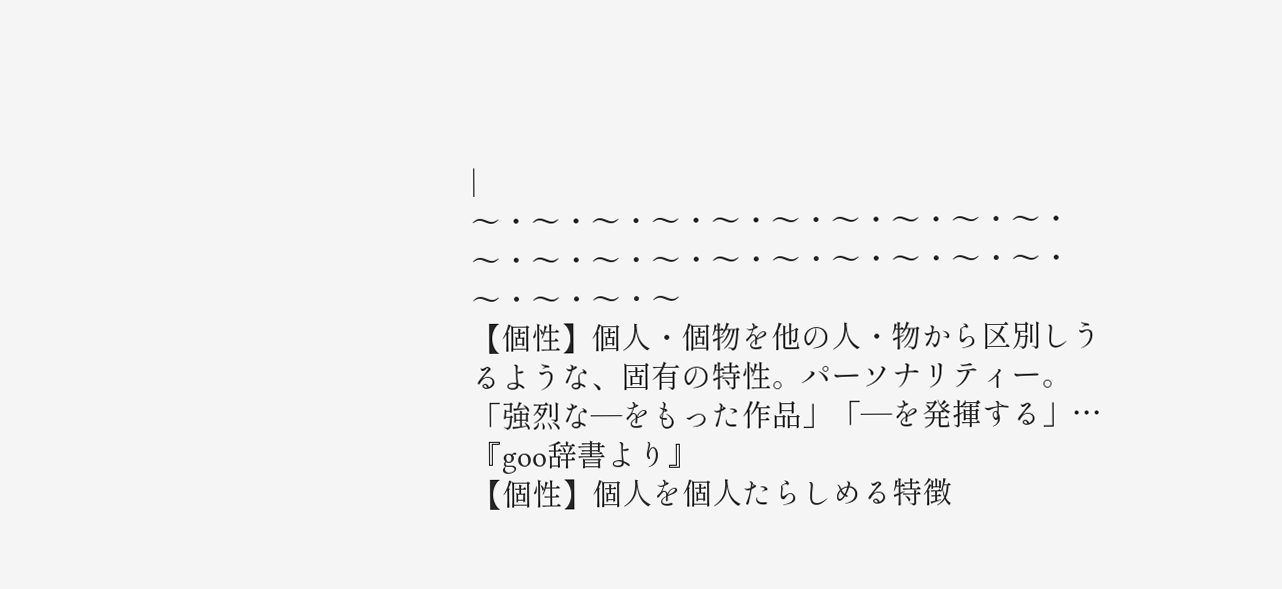|
〜・〜・〜・〜・〜・〜・〜・〜・〜・〜・〜・〜・〜・〜・〜・〜・〜・〜・〜・〜・〜・〜・〜・〜
【個性】個人・個物を他の人・物から区別しうるような、固有の特性。パーソナリティー。
「強烈な―をもった作品」「―を発揮する」…『goo辞書より』
【個性】個人を個人たらしめる特徴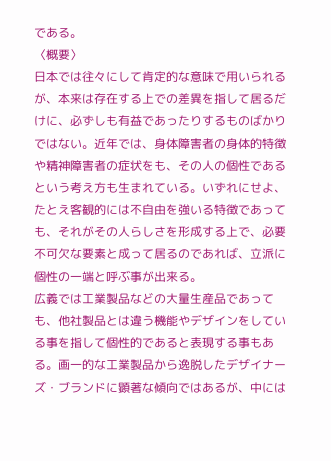である。
〈概要〉
日本では往々にして肯定的な意味で用いられるが、本来は存在する上での差異を指して居るだけに、必ずしも有益であったりするものばかりではない。近年では、身体障害者の身体的特徴や精神障害者の症状をも、その人の個性であるという考え方も生まれている。いずれにせよ、たとえ客観的には不自由を強いる特徴であっても、それがその人らしさを形成する上で、必要不可欠な要素と成って居るのであれば、立派に個性の一端と呼ぶ事が出来る。
広義では工業製品などの大量生産品であっても、他社製品とは違う機能やデザインをしている事を指して個性的であると表現する事もある。画一的な工業製品から逸脱したデザイナーズ・ブランドに顕著な傾向ではあるが、中には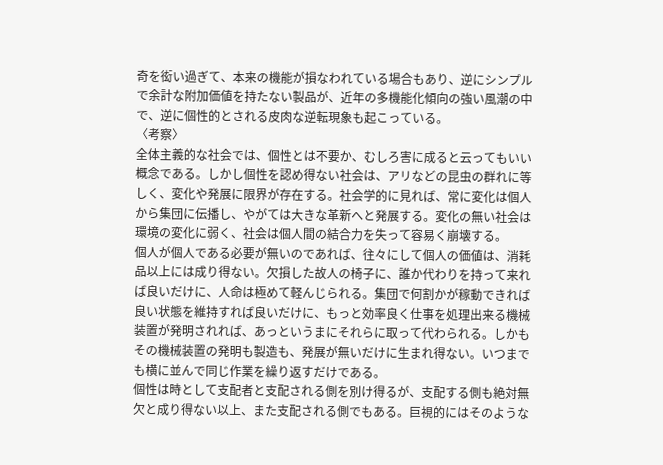奇を衒い過ぎて、本来の機能が損なわれている場合もあり、逆にシンプルで余計な附加価値を持たない製品が、近年の多機能化傾向の強い風潮の中で、逆に個性的とされる皮肉な逆転現象も起こっている。
〈考察〉
全体主義的な社会では、個性とは不要か、むしろ害に成ると云ってもいい概念である。しかし個性を認め得ない社会は、アリなどの昆虫の群れに等しく、変化や発展に限界が存在する。社会学的に見れば、常に変化は個人から集団に伝播し、やがては大きな革新へと発展する。変化の無い社会は環境の変化に弱く、社会は個人間の結合力を失って容易く崩壊する。
個人が個人である必要が無いのであれば、往々にして個人の価値は、消耗品以上には成り得ない。欠損した故人の椅子に、誰か代わりを持って来れば良いだけに、人命は極めて軽んじられる。集団で何割かが稼動できれば良い状態を維持すれば良いだけに、もっと効率良く仕事を処理出来る機械装置が発明されれば、あっというまにそれらに取って代わられる。しかもその機械装置の発明も製造も、発展が無いだけに生まれ得ない。いつまでも横に並んで同じ作業を繰り返すだけである。
個性は時として支配者と支配される側を別け得るが、支配する側も絶対無欠と成り得ない以上、また支配される側でもある。巨視的にはそのような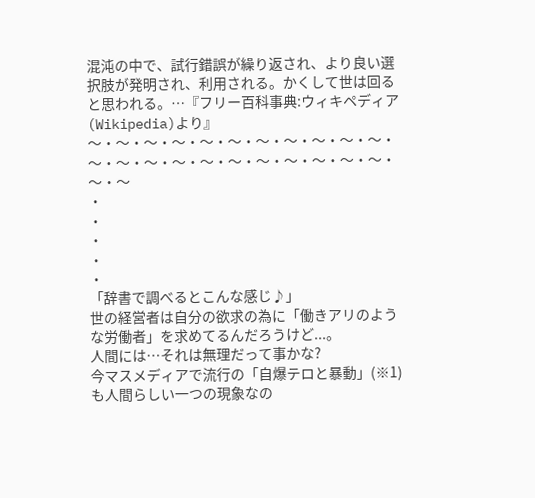混沌の中で、試行錯誤が繰り返され、より良い選択肢が発明され、利用される。かくして世は回ると思われる。…『フリー百科事典:ウィキペディア(Wikipedia)より』
〜・〜・〜・〜・〜・〜・〜・〜・〜・〜・〜・〜・〜・〜・〜・〜・〜・〜・〜・〜・〜・〜・〜・〜
・
・
・
・
・
「辞書で調べるとこんな感じ♪」
世の経営者は自分の欲求の為に「働きアリのような労働者」を求めてるんだろうけど...。
人間には…それは無理だって事かな?
今マスメディアで流行の「自爆テロと暴動」(※1)も人間らしい一つの現象なの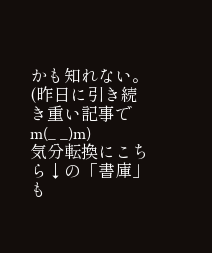かも知れない。
(昨日に引き続き重い記事でm(_ _)m)
気分転換にこちら↓の「書庫」も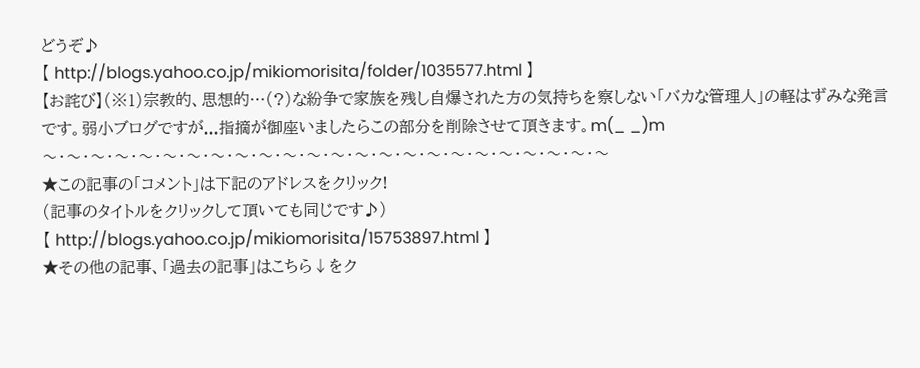どうぞ♪
【 http://blogs.yahoo.co.jp/mikiomorisita/folder/1035577.html 】
【お詫び】(※1)宗教的、思想的…(?)な紛争で家族を残し自爆された方の気持ちを察しない「バカな管理人」の軽はずみな発言です。弱小ブログですが...指摘が御座いましたらこの部分を削除させて頂きます。m(_ _)m
〜・〜・〜・〜・〜・〜・〜・〜・〜・〜・〜・〜・〜・〜・〜・〜・〜・〜・〜・〜・〜・〜・〜・〜
★この記事の「コメント」は下記のアドレスをクリック!
(記事のタイトルをクリックして頂いても同じです♪)
【 http://blogs.yahoo.co.jp/mikiomorisita/15753897.html 】
★その他の記事、「過去の記事」はこちら↓をク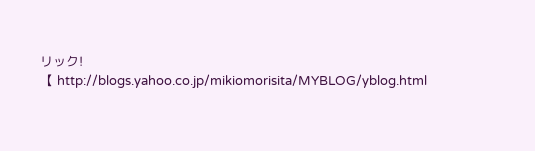リック!
【 http://blogs.yahoo.co.jp/mikiomorisita/MYBLOG/yblog.html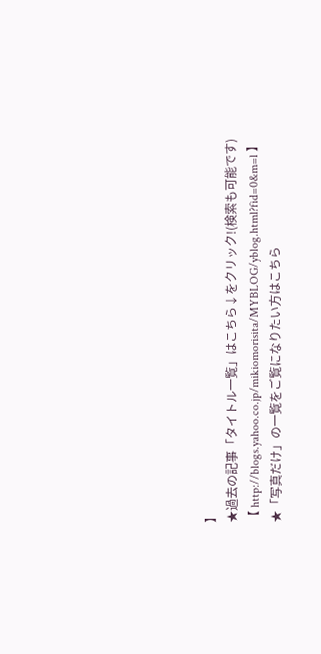】
★過去の記事「タイトル一覧」はこちら↓をクリック!(検索も可能です)
【 http://blogs.yahoo.co.jp/mikiomorisita/MYBLOG/yblog.html?fid=0&m=l 】
★「写真だけ」の一覧をご覧になりたい方はこちら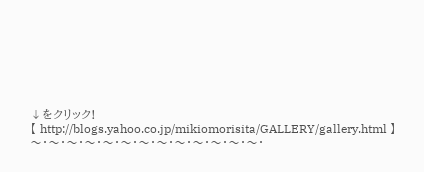↓をクリック!
【 http://blogs.yahoo.co.jp/mikiomorisita/GALLERY/gallery.html 】
〜・〜・〜・〜・〜・〜・〜・〜・〜・〜・〜・〜・〜・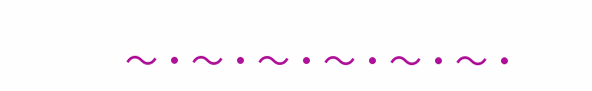〜・〜・〜・〜・〜・〜・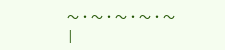〜・〜・〜・〜・〜
|